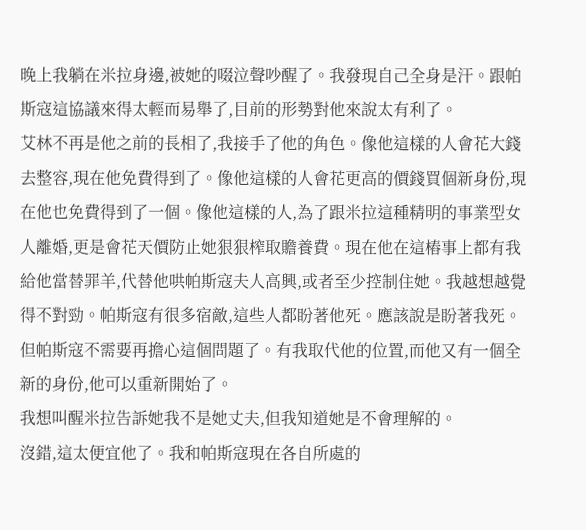晚上我躺在米拉身邊,被她的啜泣聲吵醒了。我發現自己全身是汗。跟帕斯寇這協議來得太輕而易舉了,目前的形勢對他來說太有利了。
艾林不再是他之前的長相了,我接手了他的角色。像他這樣的人會花大錢去整容,現在他免費得到了。像他這樣的人會花更高的價錢買個新身份,現在他也免費得到了一個。像他這樣的人,為了跟米拉這種精明的事業型女人離婚,更是會花天價防止她狠狠榨取贍養費。現在他在這樁事上都有我給他當替罪羊,代替他哄帕斯寇夫人高興,或者至少控制住她。我越想越覺得不對勁。帕斯寇有很多宿敵,這些人都盼著他死。應該說是盼著我死。
但帕斯寇不需要再擔心這個問題了。有我取代他的位置,而他又有一個全新的身份,他可以重新開始了。
我想叫醒米拉告訴她我不是她丈夫,但我知道她是不會理解的。
沒錯,這太便宜他了。我和帕斯寇現在各自所處的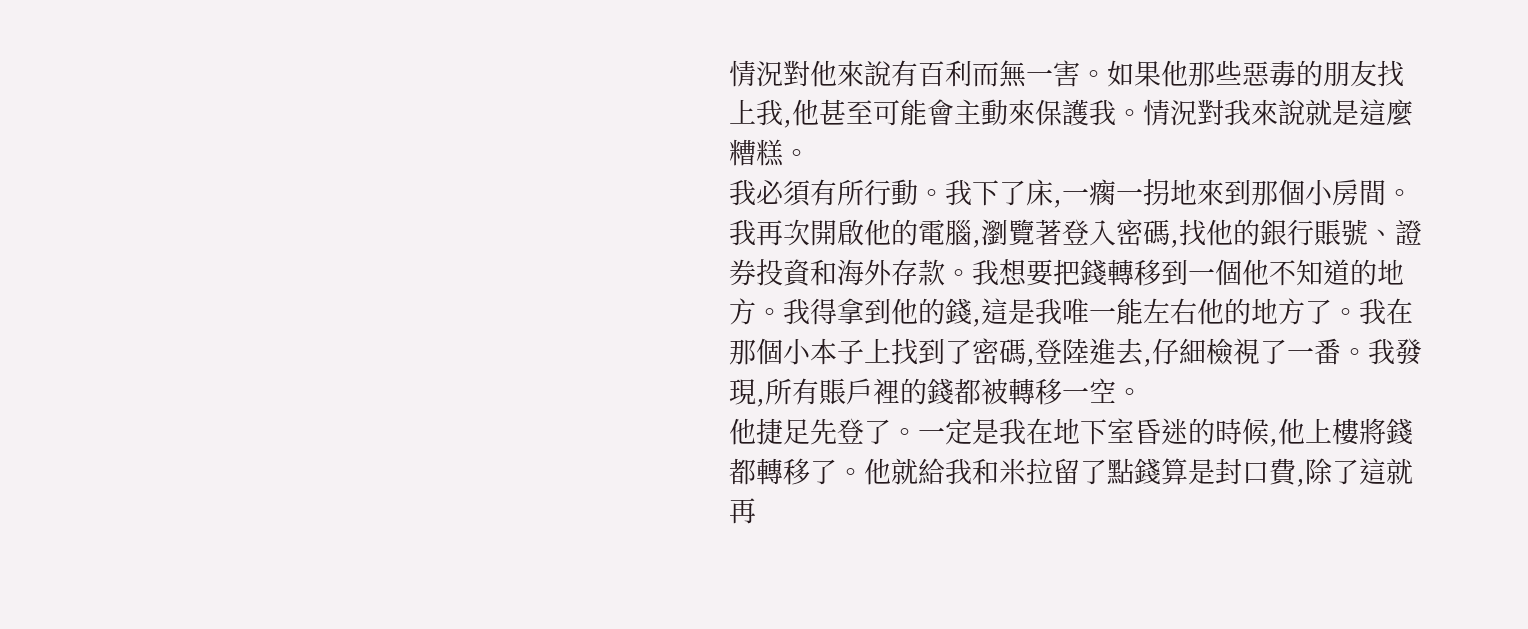情況對他來說有百利而無一害。如果他那些惡毒的朋友找上我,他甚至可能會主動來保護我。情況對我來說就是這麼糟糕。
我必須有所行動。我下了床,一瘸一拐地來到那個小房間。我再次開啟他的電腦,瀏覽著登入密碼,找他的銀行賬號、證券投資和海外存款。我想要把錢轉移到一個他不知道的地方。我得拿到他的錢,這是我唯一能左右他的地方了。我在那個小本子上找到了密碼,登陸進去,仔細檢視了一番。我發現,所有賬戶裡的錢都被轉移一空。
他捷足先登了。一定是我在地下室昏迷的時候,他上樓將錢都轉移了。他就給我和米拉留了點錢算是封口費,除了這就再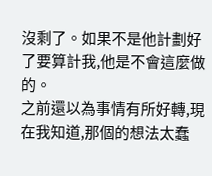沒剩了。如果不是他計劃好了要算計我,他是不會這麼做的。
之前還以為事情有所好轉,現在我知道,那個的想法太蠢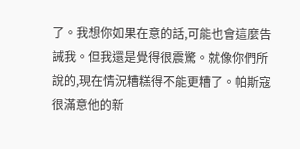了。我想你如果在意的話,可能也會這麼告誡我。但我還是覺得很震驚。就像你們所說的,現在情況糟糕得不能更糟了。帕斯寇很滿意他的新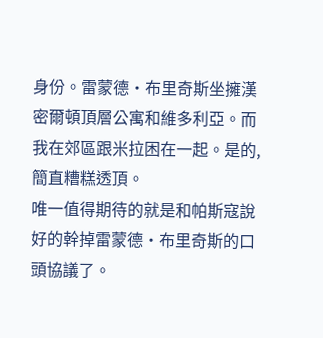身份。雷蒙德·布里奇斯坐擁漢密爾頓頂層公寓和維多利亞。而我在郊區跟米拉困在一起。是的,簡直糟糕透頂。
唯一值得期待的就是和帕斯寇說好的幹掉雷蒙德·布里奇斯的口頭協議了。